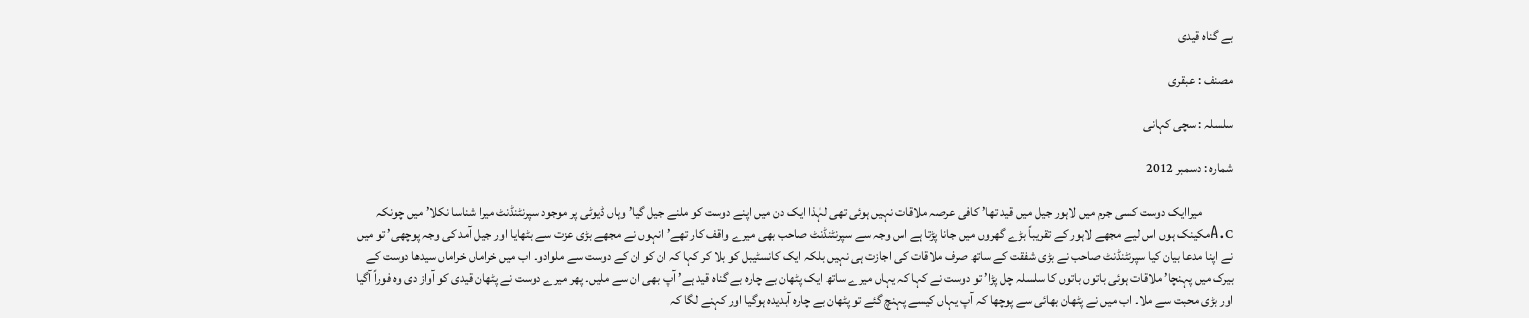بے گناہ قیدی

مصنف : عبقری

سلسلہ : سچی کہانی

شمارہ : دسمبر 2012

            میراایک دوست کسی جرم میں لاہور جیل میں قید تھا’ کافی عرصہ ملاقات نہیں ہوئی تھی لہٰذا ایک دن میں اپنے دوست کو ملنے جیل گیا’ وہاں ڈیوٹی پر موجود سپرنٹنڈنٹ میرا شناسا نکلا’ میں چونکہ A.Cمکینک ہوں اس لیے مجھے لاہور کے تقریباً بڑے گھروں میں جانا پڑتا ہے اس وجہ سے سپرنٹنڈنٹ صاحب بھی میرے واقف کار تھے’ انہوں نے مجھے بڑی عزت سے بٹھایا اور جیل آمد کی وجہ پوچھی’ تو میں نے اپنا مدعا بیان کیا سپرنٹنڈنٹ صاحب نے بڑی شفقت کے ساتھ صرف ملاقات کی اجازت ہی نہیں بلکہ ایک کانسٹیبل کو بلا کر کہا کہ ان کو ان کے دوست سے ملوادو۔ اب میں خراماں خراماں سیدھا دوست کے بیرک میں پہنچا’ ملاقات ہوئی باتوں باتوں کا سلسلہ چل پڑا’ تو دوست نے کہا کہ یہاں میرے ساتھ ایک پٹھان بے چارہ بے گناہ قید ہے’ آپ بھی ان سے ملیں۔ پھر میرے دوست نے پٹھان قیدی کو آواز دی وہ فوراً آگیا اور بڑی محبت سے ملا۔ اب میں نے پٹھان بھائی سے پوچھا کہ آپ یہاں کیسے پہنچ گئے تو پٹھان بے چارہ آبدیدہ ہوگیا اور کہنے لگا کہ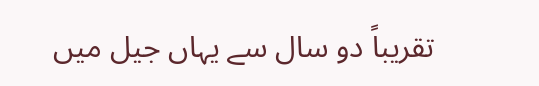تقریباً دو سال سے یہاں جیل میں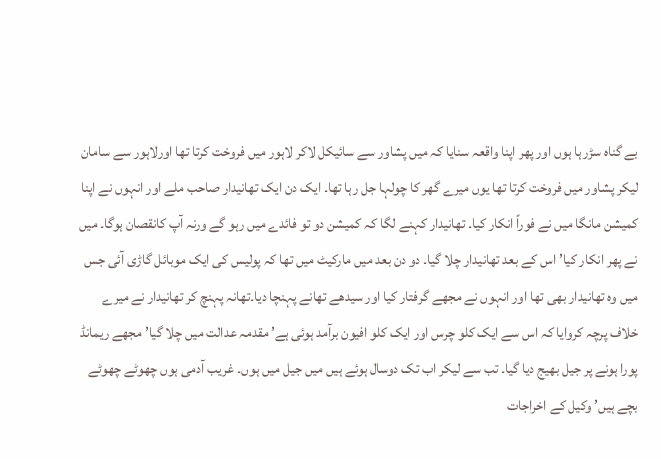بے گناہ سڑرہا ہوں اور پھر اپنا واقعہ سنایا کہ میں پشاور سے سائیکل لاکر لاہور میں فروخت کرتا تھا اورلاہور سے سامان لیکر پشاور میں فروخت کرتا تھا یوں میرے گھر کا چولہا جل رہا تھا۔ ایک دن ایک تھانیدار صاحب ملے اور انہوں نے اپنا کمیشن مانگا میں نے فوراً انکار کیا۔ تھانیدار کہنے لگا کہ کمیشن دو تو فائدے میں رہو گے ورنہ آپ کانقصان ہوگا۔ میں نے پھر انکار کیا’ اس کے بعد تھانیدار چلا گیا۔ دو دن بعد میں مارکیٹ میں تھا کہ پولیس کی ایک موبائل گاڑی آئی جس میں وہ تھانیدار بھی تھا اور انہوں نے مجھے گرفتار کیا اور سیدھے تھانے پہنچا دیا۔تھانہ پہنچ کر تھانیدار نے میرے خلاف پرچہ کروایا کہ اس سے ایک کلو چرس اور ایک کلو افیون برآمد ہوئی ہے’ مقدمہ عدالت میں چلا گیا’ مجھے ریمانڈ پورا ہونے پر جیل بھیج دیا گیا۔ تب سے لیکر اب تک دوسال ہوئے ہیں میں جیل میں ہوں۔ غریب آدمی ہوں چھوٹے چھوٹے بچے ہیں’ وکیل کے اخراجات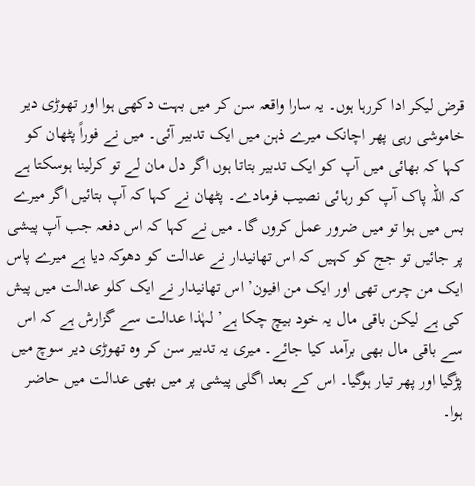قرض لیکر ادا کررہا ہوں۔ یہ سارا واقعہ سن کر میں بہت دکھی ہوا اور تھوڑی دیر خاموشی رہی پھر اچانک میرے ذہن میں ایک تدبیر آئی۔ میں نے فوراً پٹھان کو کہا کہ بھائی میں آپ کو ایک تدبیر بتاتا ہوں اگر دل مان لے تو کرلینا ہوسکتا ہے کہ اللہ پاک آپ کو رہائی نصیب فرمادے۔ پٹھان نے کہا کہ آپ بتائیں اگر میرے بس میں ہوا تو میں ضرور عمل کروں گا۔ میں نے کہا کہ اس دفعہ جب آپ پیشی پر جائیں تو جج کو کہیں کہ اس تھانیدار نے عدالت کو دھوکہ دیا ہے میرے پاس ایک من چرس تھی اور ایک من افیون’ اس تھانیدار نے ایک کلو عدالت میں پیش کی ہے لیکن باقی مال یہ خود بیچ چکا ہے’ لہٰذا عدالت سے گزارش ہے کہ اس سے باقی مال بھی برآمد کیا جائے۔ میری یہ تدبیر سن کر وہ تھوڑی دیر سوچ میں پڑگیا اور پھر تیار ہوگیا۔ اس کے بعد اگلی پیشی پر میں بھی عدالت میں حاضر ہوا۔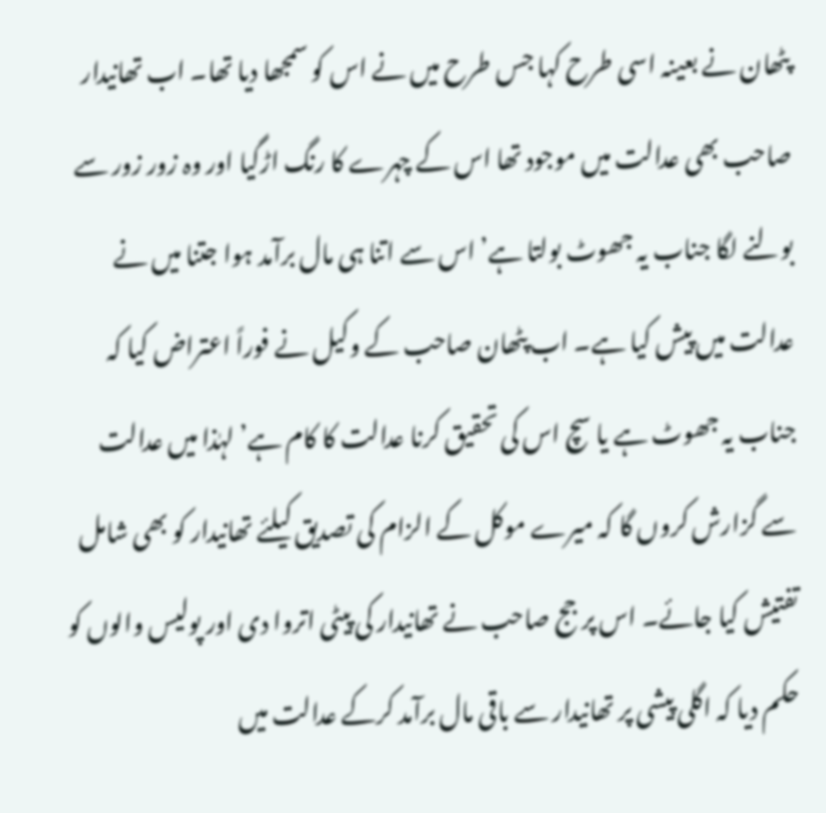پٹھان نے بعینہ اسی طرح کہا جس طرح میں نے اس کو سمجھا دیا تھا۔ اب تھانیدار صاحب بھی عدالت میں موجود تھا اس کے چہرے کا رنگ اڑگیا اور وہ زور زور سے بولنے لگا جناب یہ جھوٹ بولتا ہے’ اس سے اتنا ہی مال برآمد ہوا جتنا میں نے عدالت میں پیش کیا ہے۔ اب پٹھان صاحب کے وکیل نے فوراً اعتراض کیا کہ جناب یہ جھوٹ ہے یا سچ اس کی تحقیق کرنا عدالت کا کام ہے’ لہٰذا میں عدالت سے گزارش کروں گا کہ میرے موکل کے الزام کی تصدیق کیلئے تھانیدار کو بھی شامل تفتیش کیا جائے۔ اس پر جج صاحب نے تھانیدار کی پیٹی اتروا دی اور پولیس والوں کو حکم دیا کہ اگلی پیشی پر تھانیدار سے باقی مال برآمد کرکے عدالت میں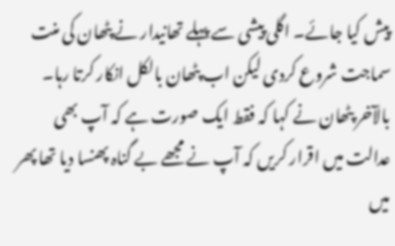پیش کیا جائے۔ اگلی پیشی سے پہلے تھانیدار نے پٹھان کی منت سماجت شروع کردی لیکن اب پٹھان بالکل انکار کرتا رہا۔ بالآخر پٹھان نے کہا کہ فقط ایک صورت ہے کہ آپ بھی عدالت میں اقرار کریں کہ آپ نے مجھے بے گناہ پھنسا دیا تھا پھر میں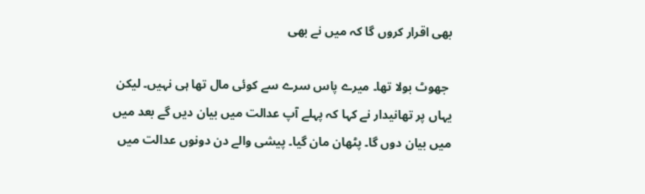بھی اقرار کروں گا کہ میں نے بھی

 جھوٹ بولا تھا۔ میرے پاس سرے سے کوئی مال تھا ہی نہیں۔ لیکن یہاں پر تھانیدار نے کہا کہ پہلے آپ عدالت میں بیان دیں گے بعد میں میں بیان دوں گا۔ پٹھان مان گیا۔ پیشی والے دن دونوں عدالت میں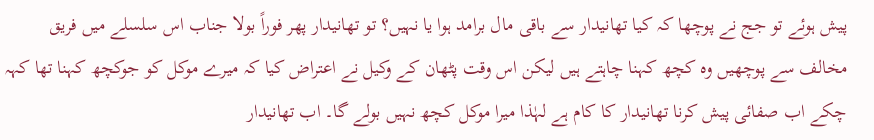پیش ہوئے تو جج نے پوچھا کہ کیا تھانیدار سے باقی مال برامد ہوا یا نہیں؟ تو تھانیدار پھر فوراً بولا جناب اس سلسلے میں فریق مخالف سے پوچھیں وہ کچھ کہنا چاہتے ہیں لیکن اس وقت پٹھان کے وکیل نے اعتراض کیا کہ میرے موکل کو جوکچھ کہنا تھا کہہ چکے اب صفائی پیش کرنا تھانیدار کا کام ہے لہٰذا میرا موکل کچھ نہیں بولے گا۔ اب تھانیدار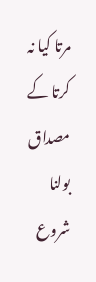مرتا کیا نہ کرتا کے مصداق بولنا شروع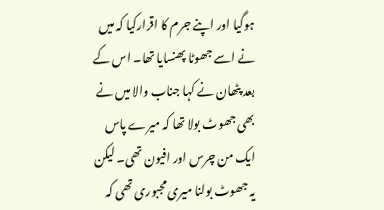ہوگیا اور اپنے جرم کا اقرارکیا کہ میں نے اسے جھوٹا پھنسایا تھا۔ اس کے بعد پٹھان نے کہا جناب والا میں نے بھی جھوٹ بولا تھا کہ میرے پاس ایک من چرس اور افیون تھی۔ لیکن یہ جھوٹ بولنا میری مجبوری تھی کہ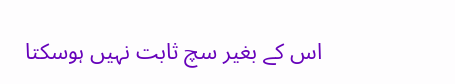اس کے بغیر سچ ثابت نہیں ہوسکتا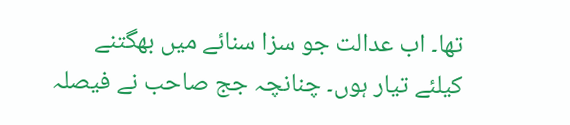تھا۔ اب عدالت جو سزا سنائے میں بھگتنے کیلئے تیار ہوں۔ چنانچہ جج صاحب نے فیصلہ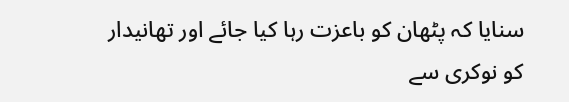سنایا کہ پٹھان کو باعزت رہا کیا جائے اور تھانیدار کو نوکری سے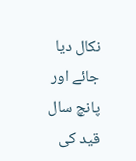نکال دیا جائے اور پانچ سال قید کی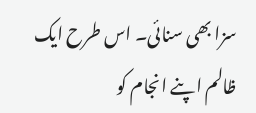سزا بھی سنائی۔ اس طرح ایک ظالم اپنے انجام کو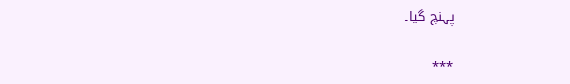پہنچ گیا۔

٭٭٭